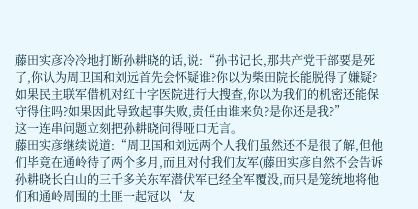藤田实彦冷冷地打断孙耕晓的话,说:“孙书记长,那共产党干部要是死了,你认为周卫国和刘远首先会怀疑谁?你以为柴田院长能脱得了嫌疑?如果民主联军借机对红十字医院进行大搜查,你以为我们的机密还能保守得住吗?如果因此导致起事失败,责任由谁来负?是你还是我?”
这一连串问题立刻把孙耕晓问得哑口无言。
藤田实彦继续说道:“周卫国和刘远两个人我们虽然还不是很了解,但他们毕竟在通岭待了两个多月,而且对付我们友军(藤田实彦自然不会告诉孙耕晓长白山的三千多关东军潜伏军已经全军覆没,而只是笼统地将他们和通岭周围的土匪一起冠以‘友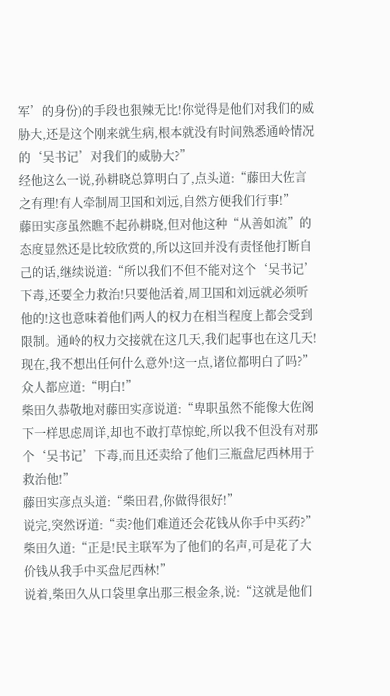军’的身份)的手段也狠辣无比!你觉得是他们对我们的威胁大,还是这个刚来就生病,根本就没有时间熟悉通岭情况的‘吴书记’对我们的威胁大?”
经他这么一说,孙耕晓总算明白了,点头道:“藤田大佐言之有理!有人牵制周卫国和刘远,自然方便我们行事!”
藤田实彦虽然瞧不起孙耕晓,但对他这种“从善如流”的态度显然还是比较欣赏的,所以这回并没有责怪他打断自己的话,继续说道:“所以我们不但不能对这个‘吴书记’下毒,还要全力救治!只要他活着,周卫国和刘远就必须听他的!这也意味着他们两人的权力在相当程度上都会受到限制。通岭的权力交接就在这几天,我们起事也在这几天!现在,我不想出任何什么意外!这一点,诸位都明白了吗?”
众人都应道:“明白!”
柴田久恭敬地对藤田实彦说道:“卑职虽然不能像大佐阁下一样思虑周详,却也不敢打草惊蛇,所以我不但没有对那个‘吴书记’下毒,而且还卖给了他们三瓶盘尼西林用于救治他!”
藤田实彦点头道:“柴田君,你做得很好!”
说完,突然讶道:“卖?他们难道还会花钱从你手中买药?”
柴田久道:“正是!民主联军为了他们的名声,可是花了大价钱从我手中买盘尼西林!”
说着,柴田久从口袋里拿出那三根金条,说:“这就是他们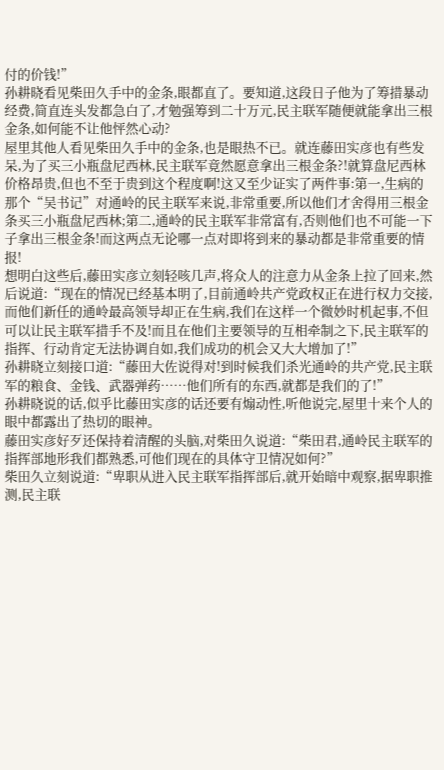付的价钱!”
孙耕晓看见柴田久手中的金条,眼都直了。要知道,这段日子他为了筹措暴动经费,简直连头发都急白了,才勉强筹到二十万元,民主联军随便就能拿出三根金条,如何能不让他怦然心动?
屋里其他人看见柴田久手中的金条,也是眼热不已。就连藤田实彦也有些发呆,为了买三小瓶盘尼西林,民主联军竟然愿意拿出三根金条?!就算盘尼西林价格昂贵,但也不至于贵到这个程度啊!这又至少证实了两件事:第一,生病的那个“吴书记”对通岭的民主联军来说,非常重要,所以他们才舍得用三根金条买三小瓶盘尼西林;第二,通岭的民主联军非常富有,否则他们也不可能一下子拿出三根金条!而这两点无论哪一点对即将到来的暴动都是非常重要的情报!
想明白这些后,藤田实彦立刻轻咳几声,将众人的注意力从金条上拉了回来,然后说道:“现在的情况已经基本明了,目前通岭共产党政权正在进行权力交接,而他们新任的通岭最高领导却正在生病,我们在这样一个微妙时机起事,不但可以让民主联军措手不及!而且在他们主要领导的互相牵制之下,民主联军的指挥、行动肯定无法协调自如,我们成功的机会又大大增加了!”
孙耕晓立刻接口道:“藤田大佐说得对!到时候我们杀光通岭的共产党,民主联军的粮食、金钱、武器弹药……他们所有的东西,就都是我们的了!”
孙耕晓说的话,似乎比藤田实彦的话还要有煽动性,听他说完,屋里十来个人的眼中都露出了热切的眼神。
藤田实彦好歹还保持着清醒的头脑,对柴田久说道:“柴田君,通岭民主联军的指挥部地形我们都熟悉,可他们现在的具体守卫情况如何?”
柴田久立刻说道:“卑职从进入民主联军指挥部后,就开始暗中观察,据卑职推测,民主联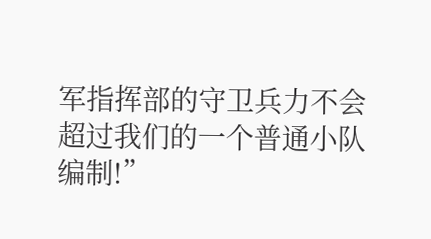军指挥部的守卫兵力不会超过我们的一个普通小队编制!”